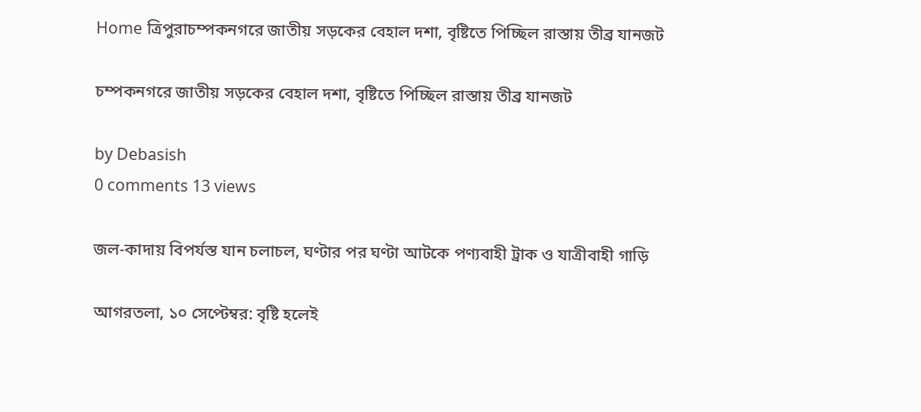Home ত্রিপুরাচম্পকনগরে জাতীয় সড়কের বেহাল দশা, বৃষ্টিতে পিচ্ছিল রাস্তায় তীব্র যানজট

চম্পকনগরে জাতীয় সড়কের বেহাল দশা, বৃষ্টিতে পিচ্ছিল রাস্তায় তীব্র যানজট

by Debasish
0 comments 13 views

জল-কাদায় বিপর্যস্ত যান চলাচল, ঘণ্টার পর ঘণ্টা আটকে পণ্যবাহী ট্রাক ও যাত্রীবাহী গাড়ি

আগরতলা, ১০ সেপ্টেম্বর: বৃষ্টি হলেই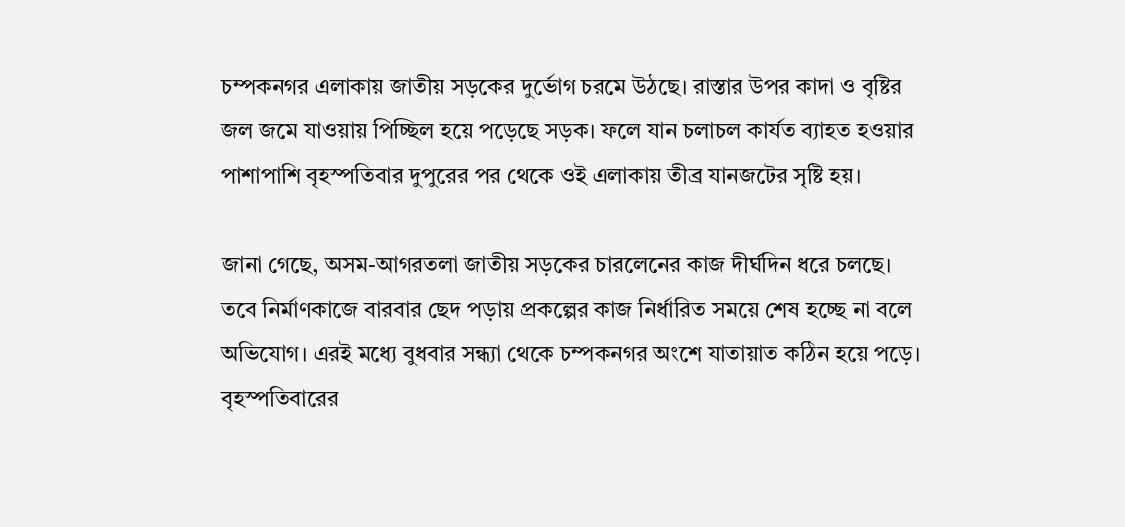চম্পকনগর এলাকায় জাতীয় সড়কের দুর্ভোগ চরমে উঠছে। রাস্তার উপর কাদা ও বৃষ্টির জল জমে যাওয়ায় পিচ্ছিল হয়ে পড়েছে সড়ক। ফলে যান চলাচল কার্যত ব্যাহত হওয়ার পাশাপাশি বৃহস্পতিবার দুপুরের পর থেকে ওই এলাকায় তীব্র যানজটের সৃষ্টি হয়।

জানা গেছে, অসম-আগরতলা জাতীয় সড়কের চারলেনের কাজ দীর্ঘদিন ধরে চলছে। তবে নির্মাণকাজে বারবার ছেদ পড়ায় প্রকল্পের কাজ নির্ধারিত সময়ে শেষ হচ্ছে না বলে অভিযোগ। এরই মধ্যে বুধবার সন্ধ্যা থেকে চম্পকনগর অংশে যাতায়াত কঠিন হয়ে পড়ে। বৃহস্পতিবারের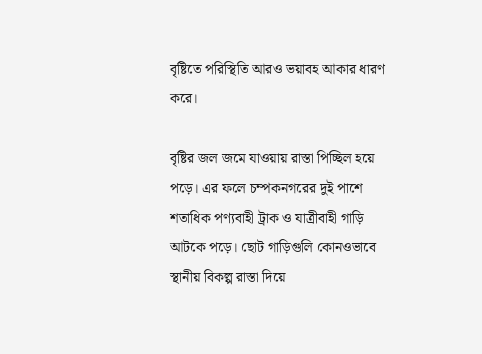বৃষ্টিতে পরিস্থিতি আরও ভয়াবহ আকার ধারণ করে।

বৃষ্টির জল জমে যাওয়ায় রাস্তা পিচ্ছিল হয়ে পড়ে। এর ফলে চম্পকনগরের দুই পাশে শতাধিক পণ্যবাহী ট্রাক ও যাত্রীবাহী গাড়ি আটকে পড়ে। ছোট গাড়িগুলি কোনওভাবে স্থানীয় বিকল্প রাস্তা দিয়ে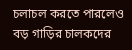চলাচল করতে পারলেও বড় গাড়ির চালকদের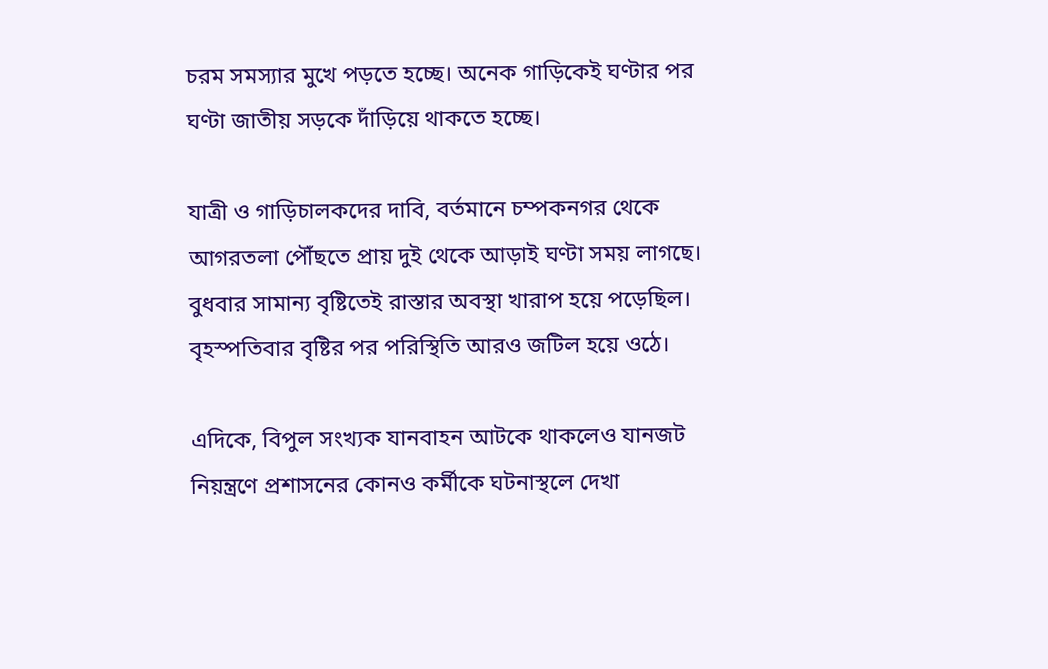চরম সমস্যার মুখে পড়তে হচ্ছে। অনেক গাড়িকেই ঘণ্টার পর ঘণ্টা জাতীয় সড়কে দাঁড়িয়ে থাকতে হচ্ছে।

যাত্রী ও গাড়িচালকদের দাবি, বর্তমানে চম্পকনগর থেকে আগরতলা পৌঁছতে প্রায় দুই থেকে আড়াই ঘণ্টা সময় লাগছে। বুধবার সামান্য বৃষ্টিতেই রাস্তার অবস্থা খারাপ হয়ে পড়েছিল। বৃহস্পতিবার বৃষ্টির পর পরিস্থিতি আরও জটিল হয়ে ওঠে।

এদিকে, বিপুল সংখ্যক যানবাহন আটকে থাকলেও যানজট নিয়ন্ত্রণে প্রশাসনের কোনও কর্মীকে ঘটনাস্থলে দেখা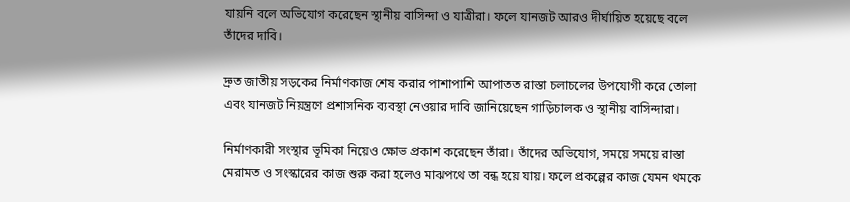যায়নি বলে অভিযোগ করেছেন স্থানীয় বাসিন্দা ও যাত্রীরা। ফলে যানজট আরও দীর্ঘায়িত হয়েছে বলে তাঁদের দাবি।

দ্রুত জাতীয় সড়কের নির্মাণকাজ শেষ করার পাশাপাশি আপাতত রাস্তা চলাচলের উপযোগী করে তোলা এবং যানজট নিয়ন্ত্রণে প্রশাসনিক ব্যবস্থা নেওয়ার দাবি জানিয়েছেন গাড়িচালক ও স্থানীয় বাসিন্দারা।

নির্মাণকারী সংস্থার ভূমিকা নিয়েও ক্ষোভ প্রকাশ করেছেন তাঁরা। তাঁদের অভিযোগ, সময়ে সময়ে রাস্তা মেরামত ও সংস্কারের কাজ শুরু করা হলেও মাঝপথে তা বন্ধ হয়ে যায়। ফলে প্রকল্পের কাজ যেমন থমকে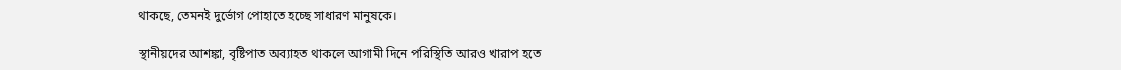থাকছে, তেমনই দুর্ভোগ পোহাতে হচ্ছে সাধারণ মানুষকে।

স্থানীয়দের আশঙ্কা, বৃষ্টিপাত অব্যাহত থাকলে আগামী দিনে পরিস্থিতি আরও খারাপ হতে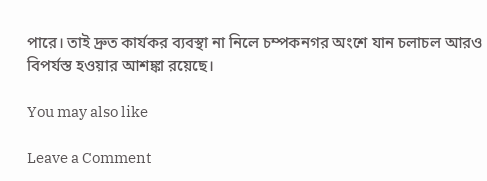পারে। তাই দ্রুত কার্যকর ব্যবস্থা না নিলে চম্পকনগর অংশে যান চলাচল আরও বিপর্যস্ত হওয়ার আশঙ্কা রয়েছে।

You may also like

Leave a Comment